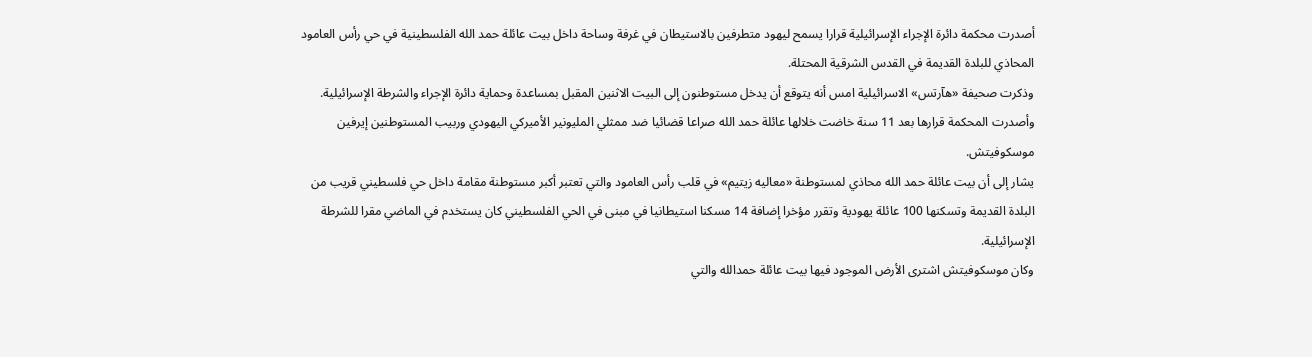أصدرت محكمة دائرة الإجراء الإسرائيلية قرارا يسمح ليهود متطرفين بالاستيطان في غرفة وساحة داخل بيت عائلة حمد الله الفلسطينية في حي رأس العامود المحاذي للبلدة القديمة في القدس الشرقية المحتلة.
وذكرت صحيفة «هآرتس» الاسرائيلية امس أنه يتوقع أن يدخل مستوطنون إلى البيت الاثنين المقبل بمساعدة وحماية دائرة الإجراء والشرطة الإسرائيلية.
وأصدرت المحكمة قرارها بعد 11 سنة خاضت خلالها عائلة حمد الله صراعا قضائيا ضد ممثلي المليونير الأميركي اليهودي وربيب المستوطنين إيرفين موسكوفيتش.
يشار إلى أن بيت عائلة حمد الله محاذي لمستوطنة «معاليه زيتيم» في قلب رأس العامود والتي تعتبر أكبر مستوطنة مقامة داخل حي فلسطيني قريب من البلدة القديمة وتسكنها 100 عائلة يهودية وتقرر مؤخرا إضافة 14 مسكنا استيطانيا في مبنى في الحي الفلسطيني كان يستخدم في الماضي مقرا للشرطة الإسرائيلية.
وكان موسكوفيتش اشترى الأرض الموجود فيها بيت عائلة حمدالله والتي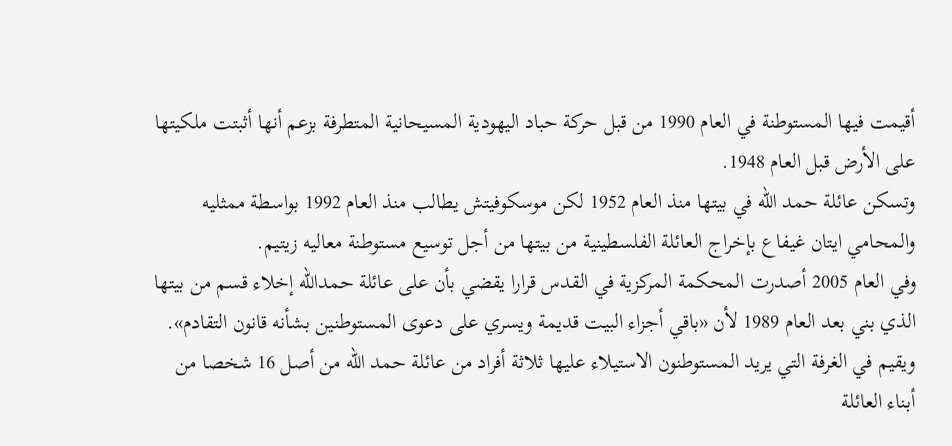أقيمت فيها المستوطنة في العام 1990 من قبل حركة حباد اليهودية المسيحانية المتطرفة بزعم أنها أثبتت ملكيتها على الأرض قبل العام 1948.
وتسكن عائلة حمد الله في بيتها منذ العام 1952 لكن موسكوفيتش يطالب منذ العام 1992 بواسطة ممثليه والمحامي ايتان غيفاع بإخراج العائلة الفلسطينية من بيتها من أجل توسيع مستوطنة معاليه زيتيم.
وفي العام 2005 أصدرت المحكمة المركزية في القدس قرارا يقضي بأن على عائلة حمدالله إخلاء قسم من بيتها الذي بني بعد العام 1989 لأن «باقي أجزاء البيت قديمة ويسري على دعوى المستوطنين بشأنه قانون التقادم».
ويقيم في الغرفة التي يريد المستوطنون الاستيلاء عليها ثلاثة أفراد من عائلة حمد الله من أصل 16 شخصا من أبناء العائلة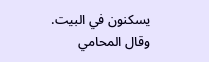يسكنون في البيت.
وقال المحامي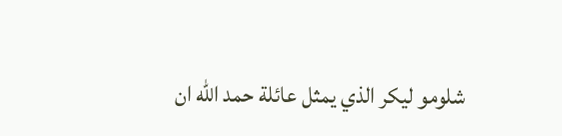شلومو ليكر الذي يمثل عائلة حمد الله ان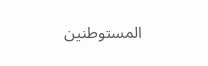المستوطنين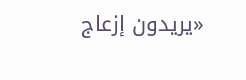«يريدون إزعاج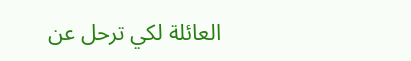العائلة لكي ترحل عن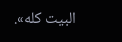البيت كله».